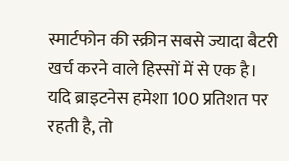स्मार्टफोन की स्क्रीन सबसे ज्यादा बैटरी खर्च करने वाले हिस्सों में से एक है। यदि ब्राइटनेस हमेशा 100 प्रतिशत पर रहती है, तो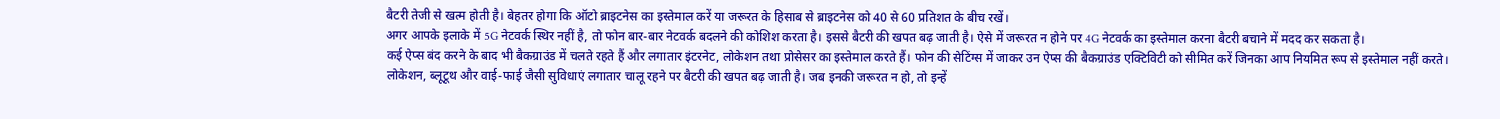बैटरी तेजी से खत्म होती है। बेहतर होगा कि ऑटो ब्राइटनेस का इस्तेमाल करें या जरूरत के हिसाब से ब्राइटनेस को 40 से 60 प्रतिशत के बीच रखें।
अगर आपके इलाके में 5G नेटवर्क स्थिर नहीं है, तो फोन बार-बार नेटवर्क बदलने की कोशिश करता है। इससे बैटरी की खपत बढ़ जाती है। ऐसे में जरूरत न होने पर 4G नेटवर्क का इस्तेमाल करना बैटरी बचाने में मदद कर सकता है।
कई ऐप्स बंद करने के बाद भी बैकग्राउंड में चलते रहते हैं और लगातार इंटरनेट, लोकेशन तथा प्रोसेसर का इस्तेमाल करते हैं। फोन की सेटिंग्स में जाकर उन ऐप्स की बैकग्राउंड एक्टिविटी को सीमित करें जिनका आप नियमित रूप से इस्तेमाल नहीं करते।
लोकेशन, ब्लूटूथ और वाई-फाई जैसी सुविधाएं लगातार चालू रहने पर बैटरी की खपत बढ़ जाती है। जब इनकी जरूरत न हो, तो इन्हें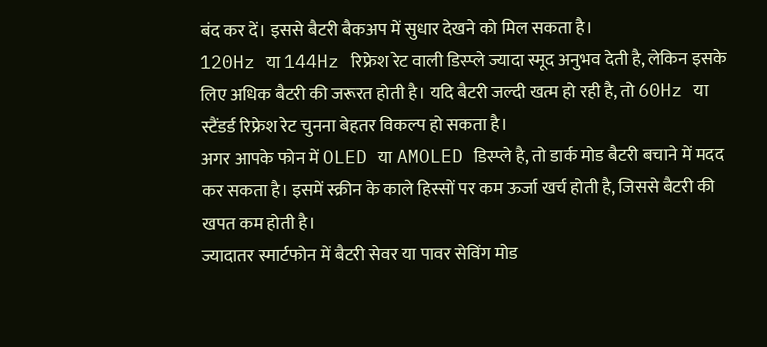बंद कर दें। इससे बैटरी बैकअप में सुधार देखने को मिल सकता है।
120Hz या 144Hz रिफ्रेश रेट वाली डिस्प्ले ज्यादा स्मूद अनुभव देती है, लेकिन इसके लिए अधिक बैटरी की जरूरत होती है। यदि बैटरी जल्दी खत्म हो रही है, तो 60Hz या स्टैंडर्ड रिफ्रेश रेट चुनना बेहतर विकल्प हो सकता है।
अगर आपके फोन में OLED या AMOLED डिस्प्ले है, तो डार्क मोड बैटरी बचाने में मदद कर सकता है। इसमें स्क्रीन के काले हिस्सों पर कम ऊर्जा खर्च होती है, जिससे बैटरी की खपत कम होती है।
ज्यादातर स्मार्टफोन में बैटरी सेवर या पावर सेविंग मोड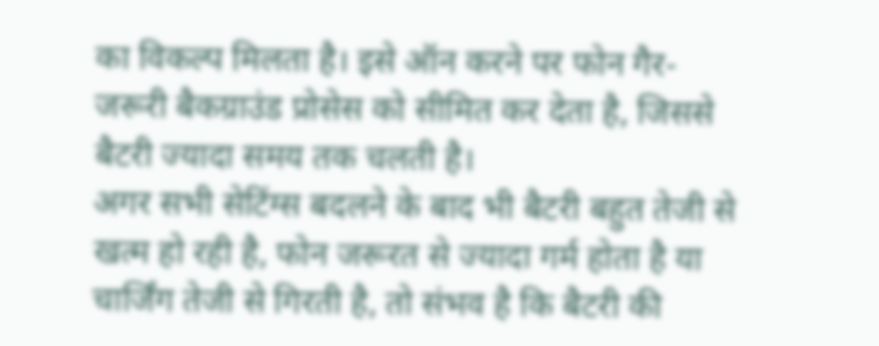का विकल्प मिलता है। इसे ऑन करने पर फोन गैर-जरूरी बैकग्राउंड प्रोसेस को सीमित कर देता है, जिससे बैटरी ज्यादा समय तक चलती है।
अगर सभी सेटिंग्स बदलने के बाद भी बैटरी बहुत तेजी से खत्म हो रही है, फोन जरूरत से ज्यादा गर्म होता है या चार्जिंग तेजी से गिरती है, तो संभव है कि बैटरी की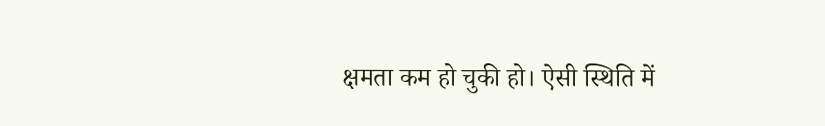क्षमता कम हो चुकी हो। ऐसी स्थिति में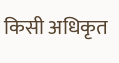किसी अधिकृत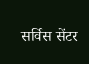सर्विस सेंटर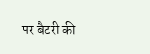पर बैटरी की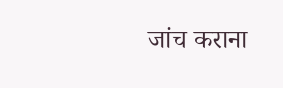जांच कराना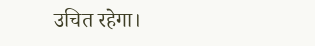उचित रहेगा।